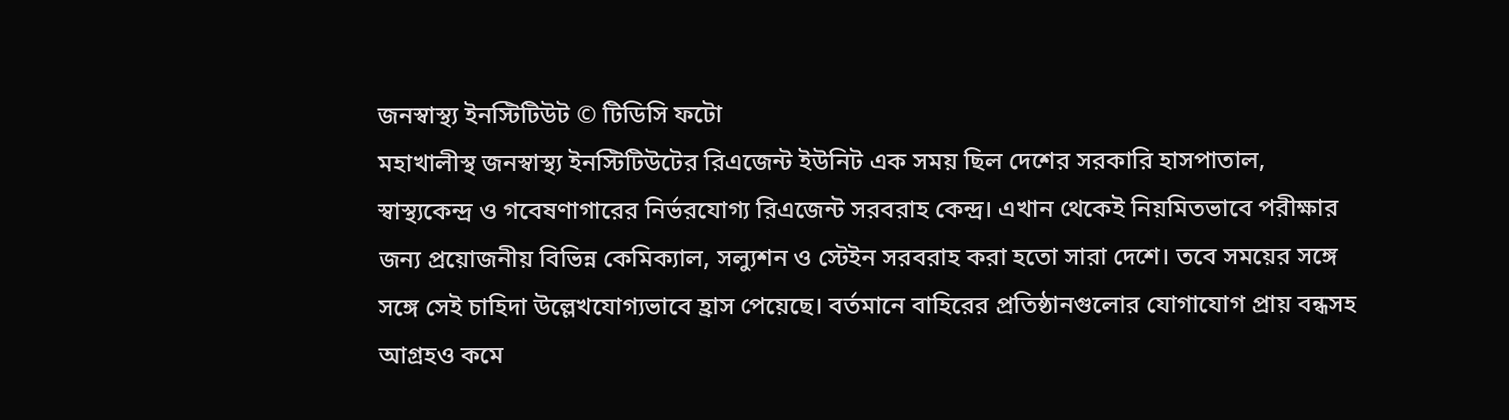জনস্বাস্থ্য ইনস্টিটিউট © টিডিসি ফটো
মহাখালীস্থ জনস্বাস্থ্য ইনস্টিটিউটের রিএজেন্ট ইউনিট এক সময় ছিল দেশের সরকারি হাসপাতাল, স্বাস্থ্যকেন্দ্র ও গবেষণাগারের নির্ভরযোগ্য রিএজেন্ট সরবরাহ কেন্দ্র। এখান থেকেই নিয়মিতভাবে পরীক্ষার জন্য প্রয়োজনীয় বিভিন্ন কেমিক্যাল, সল্যুশন ও স্টেইন সরবরাহ করা হতো সারা দেশে। তবে সময়ের সঙ্গে সঙ্গে সেই চাহিদা উল্লেখযোগ্যভাবে হ্রাস পেয়েছে। বর্তমানে বাহিরের প্রতিষ্ঠানগুলোর যোগাযোগ প্রায় বন্ধসহ আগ্রহও কমে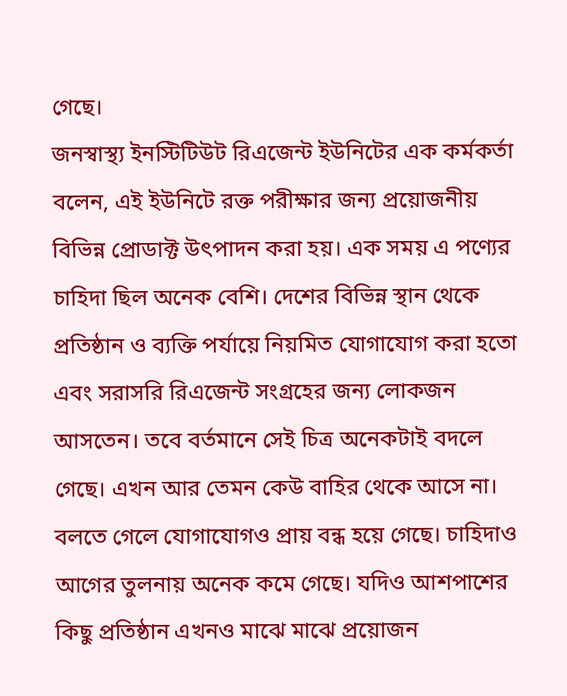গেছে।
জনস্বাস্থ্য ইনস্টিটিউট রিএজেন্ট ইউনিটের এক কর্মকর্তা বলেন, এই ইউনিটে রক্ত পরীক্ষার জন্য প্রয়োজনীয় বিভিন্ন প্রোডাক্ট উৎপাদন করা হয়। এক সময় এ পণ্যের চাহিদা ছিল অনেক বেশি। দেশের বিভিন্ন স্থান থেকে প্রতিষ্ঠান ও ব্যক্তি পর্যায়ে নিয়মিত যোগাযোগ করা হতো এবং সরাসরি রিএজেন্ট সংগ্রহের জন্য লোকজন আসতেন। তবে বর্তমানে সেই চিত্র অনেকটাই বদলে গেছে। এখন আর তেমন কেউ বাহির থেকে আসে না। বলতে গেলে যোগাযোগও প্রায় বন্ধ হয়ে গেছে। চাহিদাও আগের তুলনায় অনেক কমে গেছে। যদিও আশপাশের কিছু প্রতিষ্ঠান এখনও মাঝে মাঝে প্রয়োজন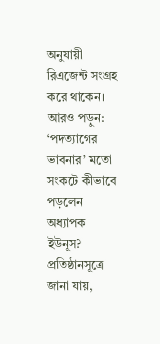অনুযায়ী রিএজেন্ট সংগ্রহ করে থাকেন।
আরও পড়ুন: ‘পদত্যাগের ভাবনার’ মতো সংকটে কীভাবে পড়লেন অধ্যাপক ইউনূস?
প্রতিষ্ঠানসূত্রে জানা যায়,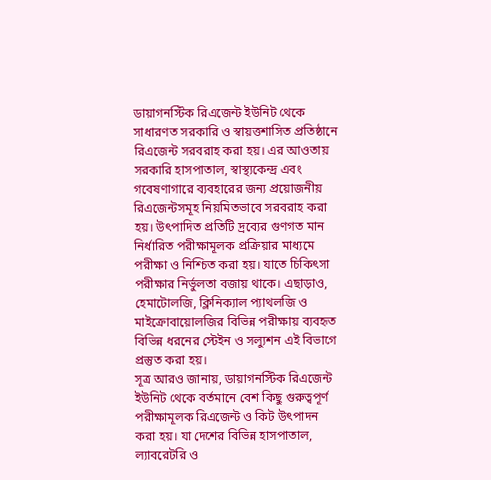ডায়াগনস্টিক রিএজেন্ট ইউনিট থেকে সাধারণত সরকারি ও স্বায়ত্তশাসিত প্রতিষ্ঠানে রিএজেন্ট সরবরাহ করা হয়। এর আওতায় সরকারি হাসপাতাল, স্বাস্থ্যকেন্দ্র এবং গবেষণাগারে ব্যবহারের জন্য প্রয়োজনীয় রিএজেন্টসমূহ নিয়মিতভাবে সরবরাহ করা হয়। উৎপাদিত প্রতিটি দ্রব্যের গুণগত মান নির্ধারিত পরীক্ষামূলক প্রক্রিয়ার মাধ্যমে পরীক্ষা ও নিশ্চিত করা হয়। যাতে চিকিৎসা পরীক্ষার নির্ভুলতা বজায় থাকে। এছাড়াও, হেমাটোলজি, ক্লিনিক্যাল প্যাথলজি ও মাইক্রোবায়োলজির বিভিন্ন পরীক্ষায় ব্যবহৃত বিভিন্ন ধরনের স্টেইন ও সল্যুশন এই বিভাগে প্রস্তুত করা হয়।
সূত্র আরও জানায়, ডায়াগনস্টিক রিএজেন্ট ইউনিট থেকে বর্তমানে বেশ কিছু গুরুত্বপূর্ণ পরীক্ষামূলক রিএজেন্ট ও কিট উৎপাদন করা হয়। যা দেশের বিভিন্ন হাসপাতাল, ল্যাবরেটরি ও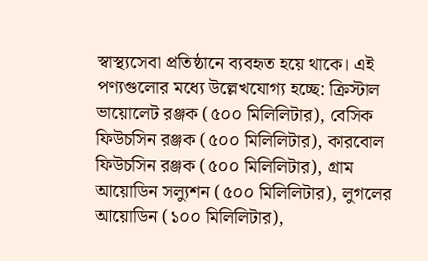স্বাস্থ্যসেবা প্রতিষ্ঠানে ব্যবহৃত হয়ে থাকে। এই পণ্যগুলোর মধ্যে উল্লেখযোগ্য হচ্ছে: ক্রিস্টাল ভায়োলেট রঞ্জক (৫০০ মিলিলিটার), বেসিক ফিউচসিন রঞ্জক (৫০০ মিলিলিটার), কারবোল ফিউচসিন রঞ্জক (৫০০ মিলিলিটার), গ্রাম আয়োডিন সল্যুশন (৫০০ মিলিলিটার), লুগলের আয়োডিন (১০০ মিলিলিটার),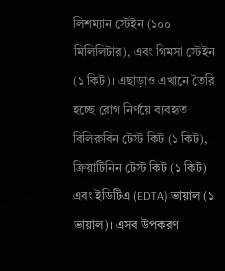লিশম্যান স্টেইন (১০০ মিলিলিটার), এবং গিমসা স্টেইন (১ কিট)। এছাড়াও এখানে তৈরি হচ্ছে রোগ নির্ণয়ে ব্যবহৃত বিলিরুবিন টেস্ট কিট (১ কিট), ক্রিয়াটিনিন টেস্ট কিট (১ কিট) এবং ইডিটিএ (EDTA) ভায়াল (১ ভায়াল)। এসব উপকরণ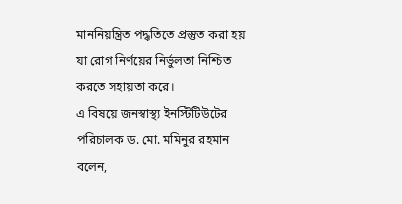মাননিয়ন্ত্রিত পদ্ধতিতে প্রস্তুত করা হয় যা রোগ নির্ণয়ের নির্ভুলতা নিশ্চিত করতে সহায়তা করে।
এ বিষয়ে জনস্বাস্থ্য ইনস্টিটিউটের পরিচালক ড. মো. মমিনুর রহমান বলেন,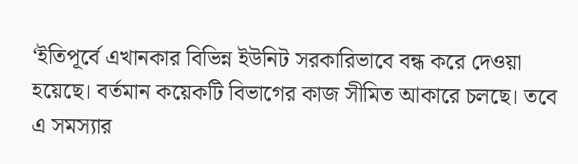‘ইতিপূর্বে এখানকার বিভিন্ন ইউনিট সরকারিভাবে বন্ধ করে দেওয়া হয়েছে। বর্তমান কয়েকটি বিভাগের কাজ সীমিত আকারে চলছে। তবে এ সমস্যার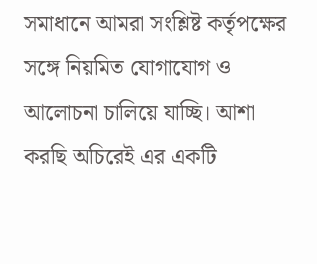সমাধানে আমরা সংশ্লিষ্ট কর্তৃপক্ষের সঙ্গে নিয়মিত যোগাযোগ ও আলোচনা চালিয়ে যাচ্ছি। আশা করছি অচিরেই এর একটি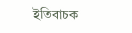ইতিবাচক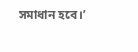সমাধান হবে।’